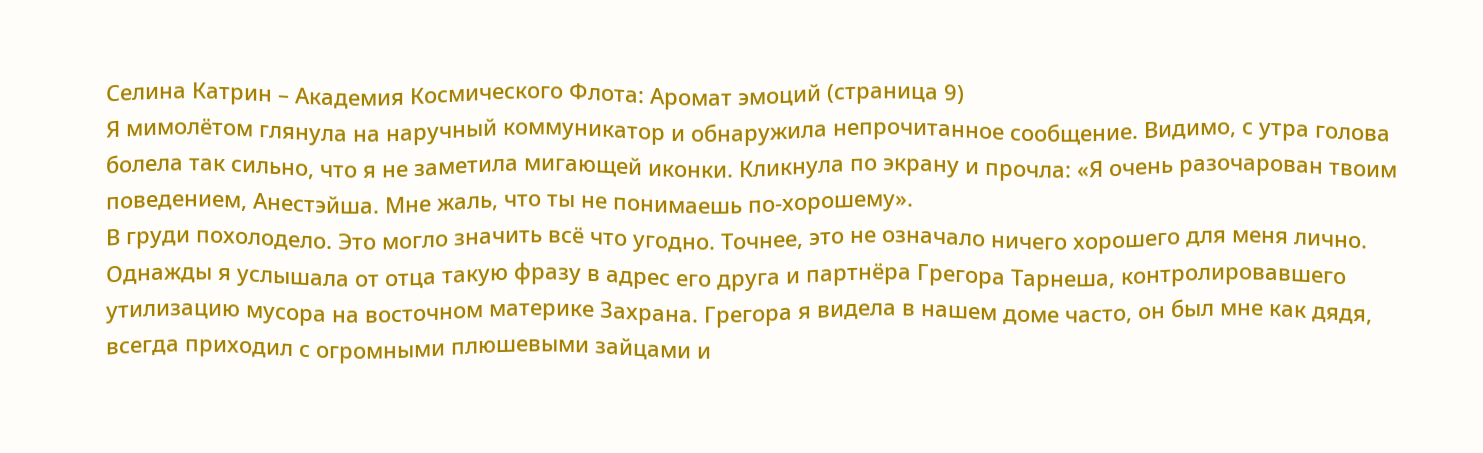Селина Катрин – Академия Космического Флота: Аромат эмоций (страница 9)
Я мимолётом глянула на наручный коммуникатор и обнаружила непрочитанное сообщение. Видимо, с утра голова болела так сильно, что я не заметила мигающей иконки. Кликнула по экрану и прочла: «Я очень разочарован твоим поведением, Анестэйша. Мне жаль, что ты не понимаешь по-хорошему».
В груди похолодело. Это могло значить всё что угодно. Точнее, это не означало ничего хорошего для меня лично. Однажды я услышала от отца такую фразу в адрес его друга и партнёра Грегора Тарнеша, контролировавшего утилизацию мусора на восточном материке Захрана. Грегора я видела в нашем доме часто, он был мне как дядя, всегда приходил с огромными плюшевыми зайцами и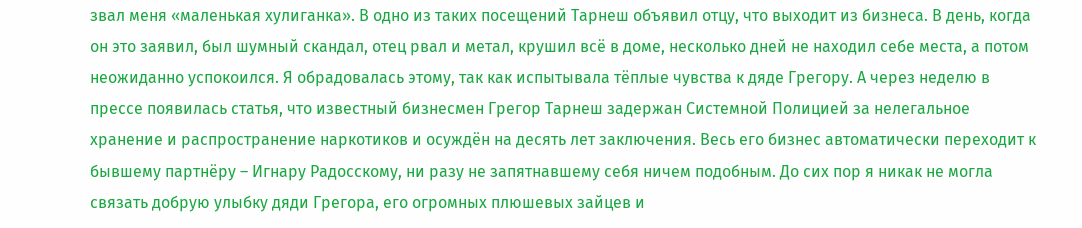звал меня «маленькая хулиганка». В одно из таких посещений Тарнеш объявил отцу, что выходит из бизнеса. В день, когда он это заявил, был шумный скандал, отец рвал и метал, крушил всё в доме, несколько дней не находил себе места, а потом неожиданно успокоился. Я обрадовалась этому, так как испытывала тёплые чувства к дяде Грегору. А через неделю в прессе появилась статья, что известный бизнесмен Грегор Тарнеш задержан Системной Полицией за нелегальное хранение и распространение наркотиков и осуждён на десять лет заключения. Весь его бизнес автоматически переходит к бывшему партнёру – Игнару Радосскому, ни разу не запятнавшему себя ничем подобным. До сих пор я никак не могла связать добрую улыбку дяди Грегора, его огромных плюшевых зайцев и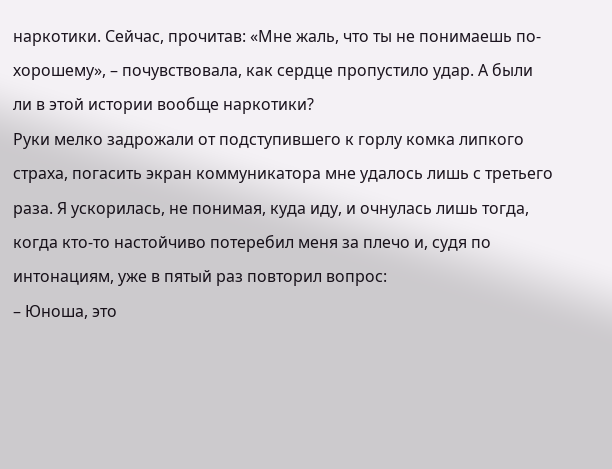наркотики. Сейчас, прочитав: «Мне жаль, что ты не понимаешь по-хорошему», – почувствовала, как сердце пропустило удар. А были ли в этой истории вообще наркотики?
Руки мелко задрожали от подступившего к горлу комка липкого страха, погасить экран коммуникатора мне удалось лишь с третьего раза. Я ускорилась, не понимая, куда иду, и очнулась лишь тогда, когда кто-то настойчиво потеребил меня за плечо и, судя по интонациям, уже в пятый раз повторил вопрос:
– Юноша, это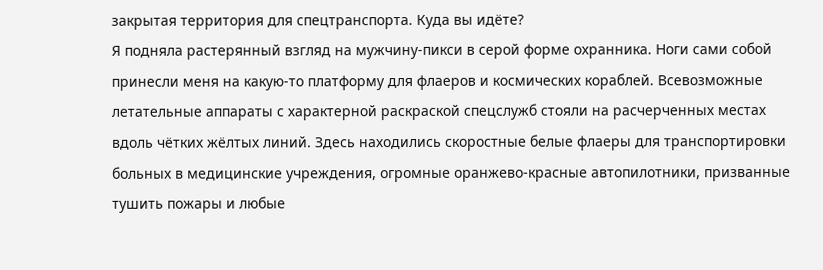закрытая территория для спецтранспорта. Куда вы идёте?
Я подняла растерянный взгляд на мужчину-пикси в серой форме охранника. Ноги сами собой принесли меня на какую-то платформу для флаеров и космических кораблей. Всевозможные летательные аппараты с характерной раскраской спецслужб стояли на расчерченных местах вдоль чётких жёлтых линий. Здесь находились скоростные белые флаеры для транспортировки больных в медицинские учреждения, огромные оранжево-красные автопилотники, призванные тушить пожары и любые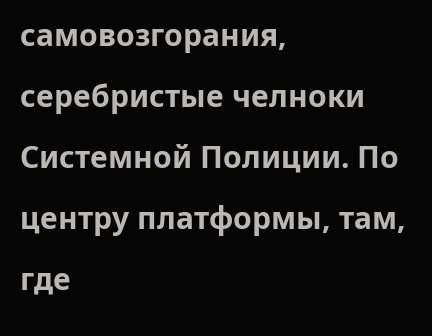самовозгорания, серебристые челноки Системной Полиции. По центру платформы, там, где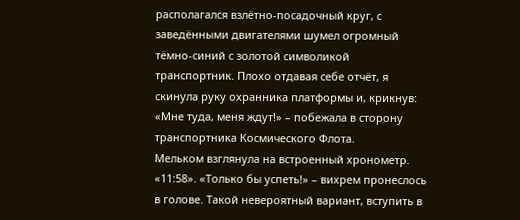располагался взлётно-посадочный круг, с заведёнными двигателями шумел огромный тёмно-синий с золотой символикой транспортник. Плохо отдавая себе отчёт, я скинула руку охранника платформы и, крикнув: «Мне туда, меня ждут!» – побежала в сторону транспортника Космического Флота.
Мельком взглянула на встроенный хронометр. «11:58». «Только бы успеть!» – вихрем пронеслось в голове. Такой невероятный вариант, вступить в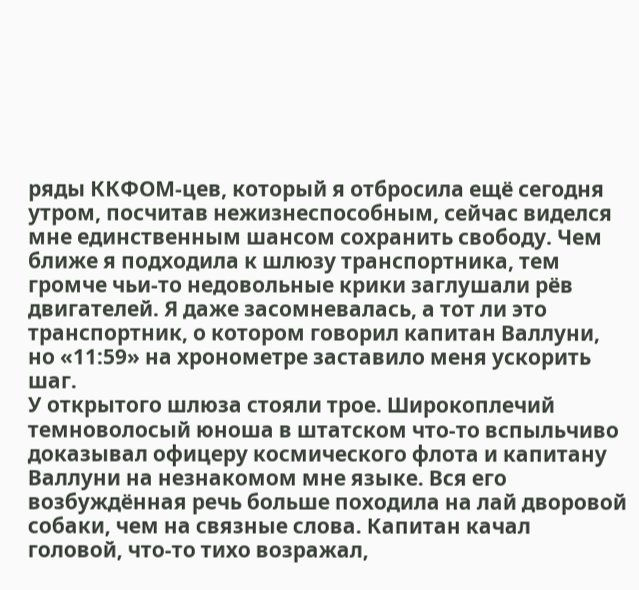ряды ККФОМ-цев, который я отбросила ещё сегодня утром, посчитав нежизнеспособным, сейчас виделся мне единственным шансом сохранить свободу. Чем ближе я подходила к шлюзу транспортника, тем громче чьи-то недовольные крики заглушали рёв двигателей. Я даже засомневалась, а тот ли это транспортник, о котором говорил капитан Валлуни, но «11:59» на хронометре заставило меня ускорить шаг.
У открытого шлюза стояли трое. Широкоплечий темноволосый юноша в штатском что-то вспыльчиво доказывал офицеру космического флота и капитану Валлуни на незнакомом мне языке. Вся его возбуждённая речь больше походила на лай дворовой собаки, чем на связные слова. Капитан качал головой, что-то тихо возражал,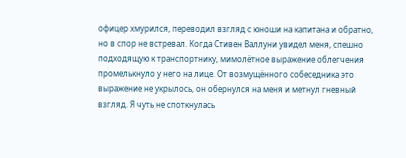офицер хмурился, переводил взгляд с юноши на капитана и обратно, но в спор не встревал. Когда Стивен Валлуни увидел меня, спешно подходящую к транспортнику, мимолётное выражение облегчения промелькнуло у него на лице. От возмущённого собеседника это выражение не укрылось, он обернулся на меня и метнул гневный взгляд. Я чуть не споткнулась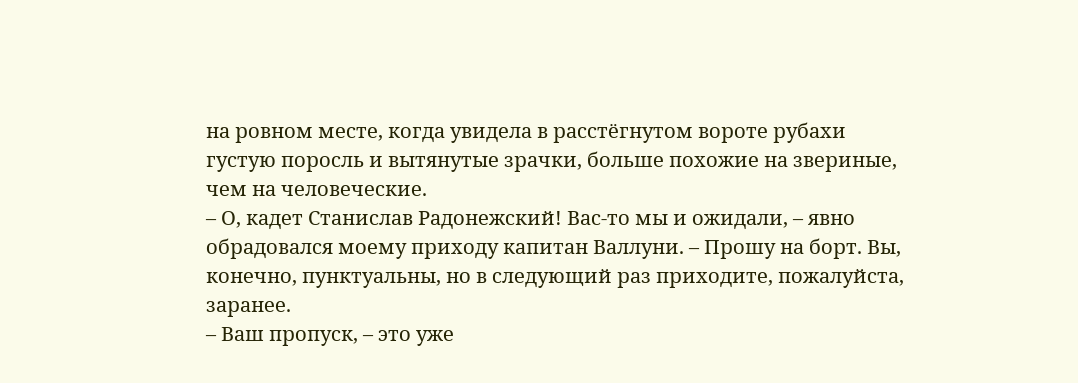на ровном месте, когда увидела в расстёгнутом вороте рубахи густую поросль и вытянутые зрачки, больше похожие на звериные, чем на человеческие.
– О, кадет Станислав Радонежский! Вас-то мы и ожидали, – явно обрадовался моему приходу капитан Валлуни. – Прошу на борт. Вы, конечно, пунктуальны, но в следующий раз приходите, пожалуйста, заранее.
– Ваш пропуск, – это уже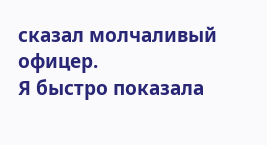сказал молчаливый офицер.
Я быстро показала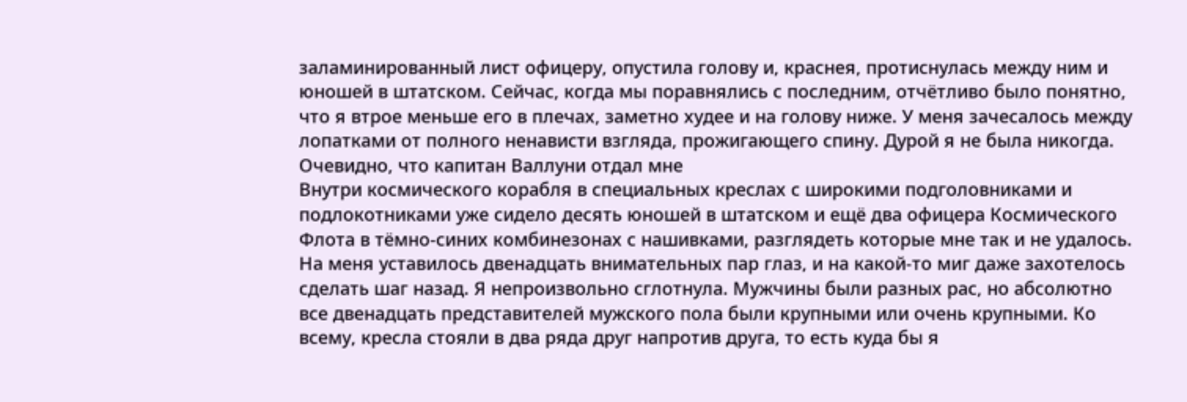заламинированный лист офицеру, опустила голову и, краснея, протиснулась между ним и юношей в штатском. Сейчас, когда мы поравнялись с последним, отчётливо было понятно, что я втрое меньше его в плечах, заметно худее и на голову ниже. У меня зачесалось между лопатками от полного ненависти взгляда, прожигающего спину. Дурой я не была никогда. Очевидно, что капитан Валлуни отдал мне
Внутри космического корабля в специальных креслах с широкими подголовниками и подлокотниками уже сидело десять юношей в штатском и ещё два офицера Космического Флота в тёмно-синих комбинезонах с нашивками, разглядеть которые мне так и не удалось. На меня уставилось двенадцать внимательных пар глаз, и на какой-то миг даже захотелось сделать шаг назад. Я непроизвольно сглотнула. Мужчины были разных рас, но абсолютно все двенадцать представителей мужского пола были крупными или очень крупными. Ко всему, кресла стояли в два ряда друг напротив друга, то есть куда бы я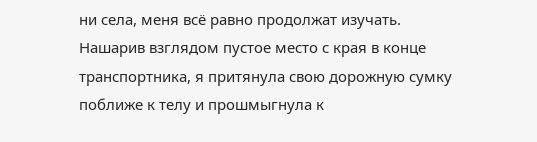ни села, меня всё равно продолжат изучать. Нашарив взглядом пустое место с края в конце транспортника, я притянула свою дорожную сумку поближе к телу и прошмыгнула к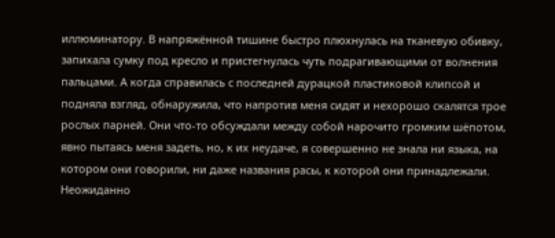иллюминатору. В напряжённой тишине быстро плюхнулась на тканевую обивку, запихала сумку под кресло и пристегнулась чуть подрагивающими от волнения пальцами. А когда справилась с последней дурацкой пластиковой клипсой и подняла взгляд, обнаружила, что напротив меня сидят и нехорошо скалятся трое рослых парней. Они что-то обсуждали между собой нарочито громким шёпотом, явно пытаясь меня задеть, но, к их неудаче, я совершенно не знала ни языка, на котором они говорили, ни даже названия расы, к которой они принадлежали.
Неожиданно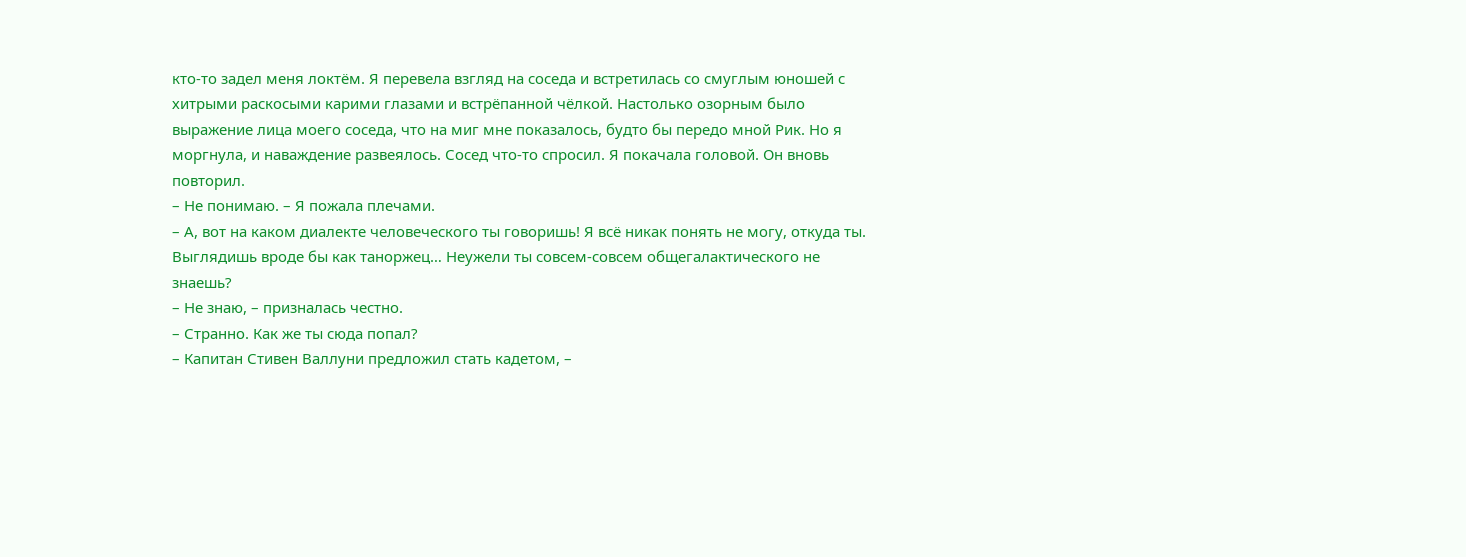кто-то задел меня локтём. Я перевела взгляд на соседа и встретилась со смуглым юношей с хитрыми раскосыми карими глазами и встрёпанной чёлкой. Настолько озорным было выражение лица моего соседа, что на миг мне показалось, будто бы передо мной Рик. Но я моргнула, и наваждение развеялось. Сосед что-то спросил. Я покачала головой. Он вновь повторил.
– Не понимаю. – Я пожала плечами.
– А, вот на каком диалекте человеческого ты говоришь! Я всё никак понять не могу, откуда ты. Выглядишь вроде бы как таноржец… Неужели ты совсем-совсем общегалактического не знаешь?
– Не знаю, – призналась честно.
– Странно. Как же ты сюда попал?
– Капитан Стивен Валлуни предложил стать кадетом, –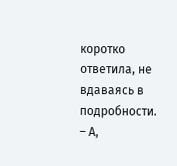коротко ответила, не вдаваясь в подробности.
– А,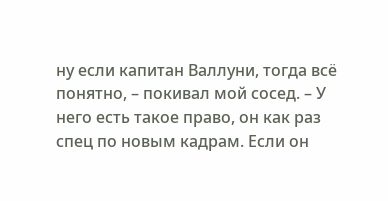ну если капитан Валлуни, тогда всё понятно, – покивал мой сосед. – У него есть такое право, он как раз спец по новым кадрам. Если он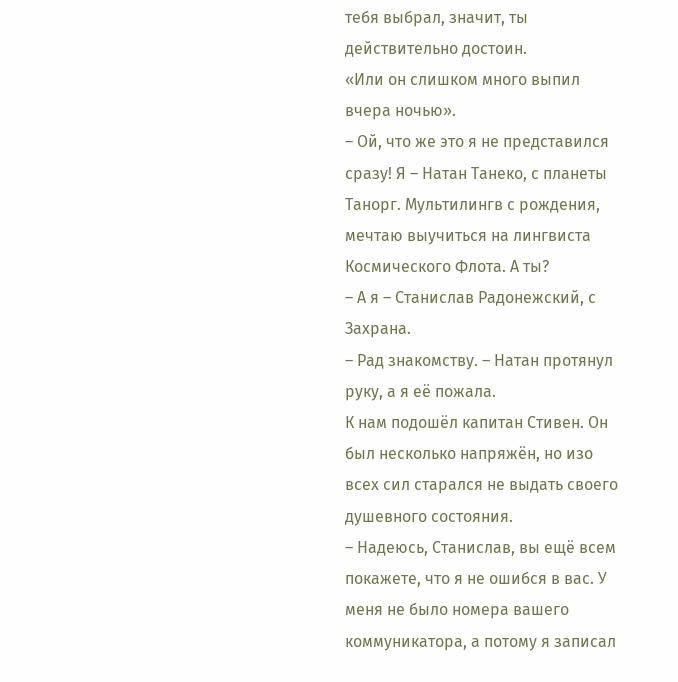тебя выбрал, значит, ты действительно достоин.
«Или он слишком много выпил вчера ночью».
– Ой, что же это я не представился сразу! Я – Натан Танеко, с планеты Танорг. Мультилингв с рождения, мечтаю выучиться на лингвиста Космического Флота. А ты?
– А я – Станислав Радонежский, с Захрана.
– Рад знакомству. – Натан протянул руку, а я её пожала.
К нам подошёл капитан Стивен. Он был несколько напряжён, но изо всех сил старался не выдать своего душевного состояния.
– Надеюсь, Станислав, вы ещё всем покажете, что я не ошибся в вас. У меня не было номера вашего коммуникатора, а потому я записал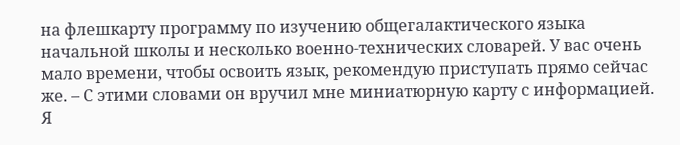на флешкарту программу по изучению общегалактического языка начальной школы и несколько военно-технических словарей. У вас очень мало времени, чтобы освоить язык, рекомендую приступать прямо сейчас же. – С этими словами он вручил мне миниатюрную карту с информацией.
Я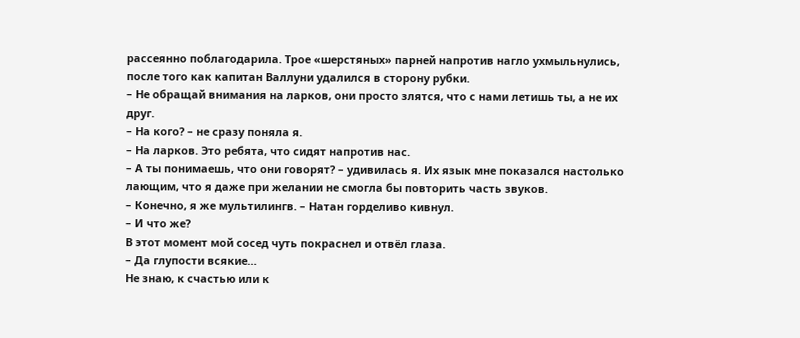рассеянно поблагодарила. Трое «шерстяных» парней напротив нагло ухмыльнулись, после того как капитан Валлуни удалился в сторону рубки.
– Не обращай внимания на ларков, они просто злятся, что с нами летишь ты, а не их друг.
– На кого? – не сразу поняла я.
– На ларков. Это ребята, что сидят напротив нас.
– А ты понимаешь, что они говорят? – удивилась я. Их язык мне показался настолько лающим, что я даже при желании не смогла бы повторить часть звуков.
– Конечно, я же мультилингв. – Натан горделиво кивнул.
– И что же?
В этот момент мой сосед чуть покраснел и отвёл глаза.
– Да глупости всякие…
Не знаю, к счастью или к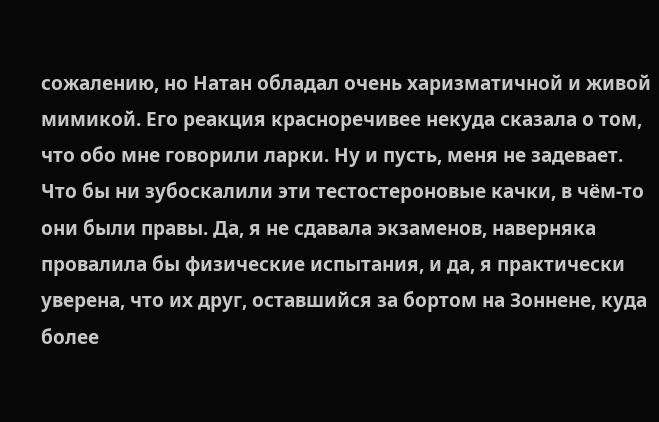сожалению, но Натан обладал очень харизматичной и живой мимикой. Его реакция красноречивее некуда сказала о том, что обо мне говорили ларки. Ну и пусть, меня не задевает. Что бы ни зубоскалили эти тестостероновые качки, в чём-то они были правы. Да, я не сдавала экзаменов, наверняка провалила бы физические испытания, и да, я практически уверена, что их друг, оставшийся за бортом на Зоннене, куда более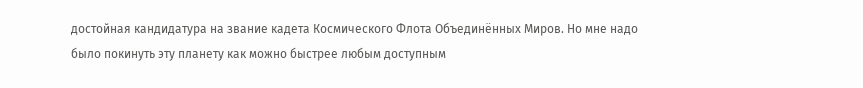достойная кандидатура на звание кадета Космического Флота Объединённых Миров. Но мне надо было покинуть эту планету как можно быстрее любым доступным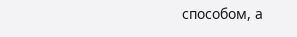способом, а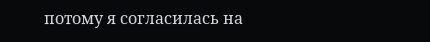потому я согласилась на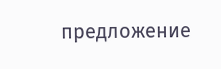предложение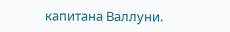капитана Валлуни.